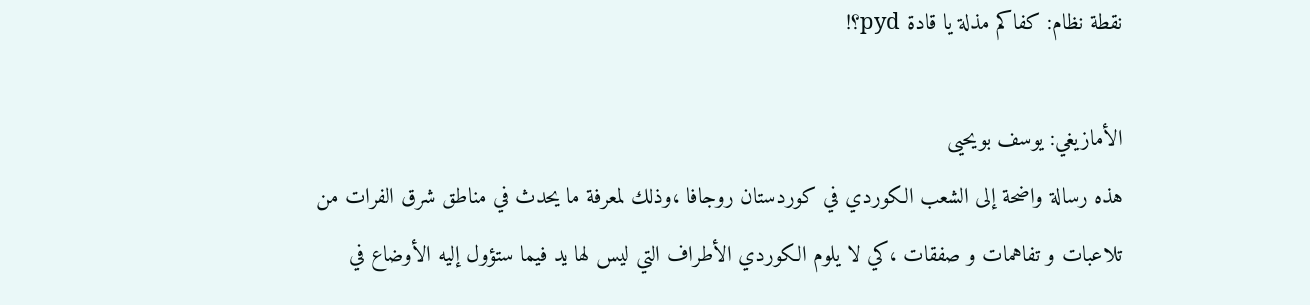نقطة نظام: كفاكم مذلة يا قادة pyd؟!

الأمازيغي: يوسف بويحيى
هذه رسالة واضحة إلى الشعب الكوردي في كوردستان روجافا ،وذلك لمعرفة ما يحدث في مناطق شرق الفرات من تلاعبات و تفاهمات و صفقات ،كي لا يلوم الكوردي الأطراف التي ليس لها يد فيما ستؤول إليه الأوضاع في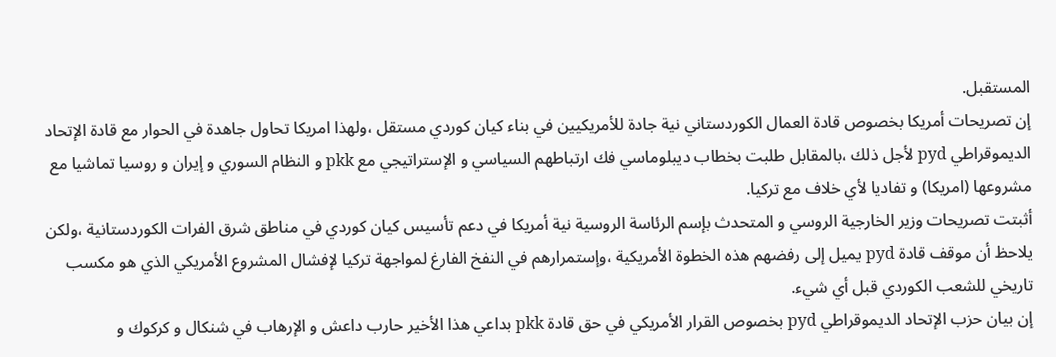المستقبل.
إن تصريحات أمريكا بخصوص قادة العمال الكوردستاني نية جادة للأمريكيين في بناء كيان كوردي مستقل ،ولهذا امريكا تحاول جاهدة في الحوار مع قادة الإتحاد الديموقراطي pyd لأجل ذلك ،بالمقابل طلبت بخطاب ديبلوماسي فك ارتباطهم السياسي و الإستراتيجي مع pkk و النظام السوري و إيران و روسيا تماشيا مع مشروعها (امريكا) و تفاديا لأي خلاف مع تركيا.
أثبتت تصريحات وزير الخارجية الروسي و المتحدث بإسم الرئاسة الروسية نية أمريكا في دعم تأسيس كيان كوردي في مناطق شرق الفرات الكوردستانية ،ولكن يلاحظ أن موقف قادة pyd يميل إلى رفضهم هذه الخطوة الأمريكية ،وإستمرارهم في النفخ الفارغ لمواجهة تركيا لإفشال المشروع الأمريكي الذي هو مكسب تاريخي للشعب الكوردي قبل أي شيء.
إن بيان حزب الإتحاد الديموقراطي pyd بخصوص القرار الأمريكي في حق قادة pkk بداعي هذا الأخير حارب داعش و الإرهاب في شنكال و كركوك و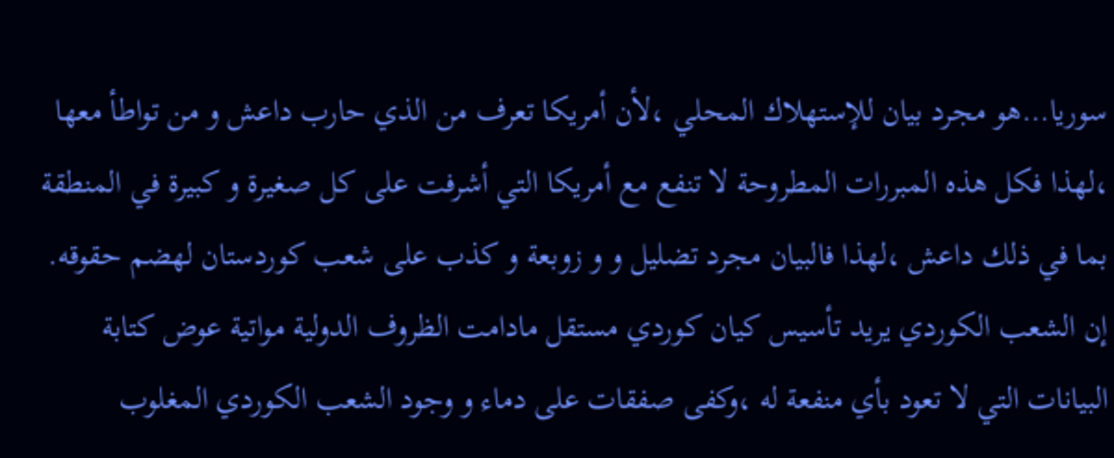سوريا…هو مجرد بيان للإستهلاك المحلي ،لأن أمريكا تعرف من الذي حارب داعش و من تواطأ معها ،لهذا فكل هذه المبررات المطروحة لا تنفع مع أمريكا التي أشرفت على كل صغيرة و كبيرة في المنطقة بما في ذلك داعش ،لهذا فالبيان مجرد تضليل و و زوبعة و كذب على شعب كوردستان لهضم حقوقه.
إن الشعب الكوردي يريد تأسيس كيان كوردي مستقل مادامت الظروف الدولية مواتية عوض كتابة البيانات التي لا تعود بأي منفعة له ،وكفى صفقات على دماء و وجود الشعب الكوردي المغلوب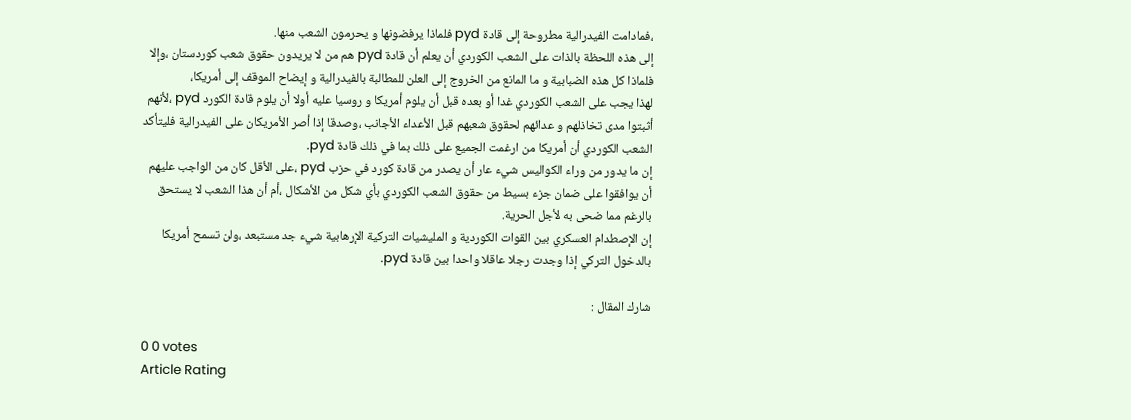،فمادامت الفيدرالية مطروحة إلى قادة pyd فلماذا يرفضونها و يحرمون الشعب منها.
إلى هذه اللحظة بالذات على الشعب الكوردي أن يعلم أن قادة pyd هم من لا يريدون حقوق شعب كوردستان ،وإلا فلماذا كل هذه الضبابية و ما المانع من الخروج إلى العلن للمطالبة بالفيدرالية و إيضاح الموقف إلى أمريكا،
لهذا يجب على الشعب الكوردي غدا أو بعده قبل أن يلوم أمريكا و روسيا عليه أولا أن يلوم قادة الكورد pyd ،لأنهم أثبتوا مدى تخاذلهم و عدائهم لحقوق شعبهم قبل الأعداء الأجانب ،وصدقا إذا أصر الأمريكان على الفيدرالية فليتأكد الشعب الكوردي أن أمريكا من ارغمت الجميع على ذلك بما في ذلك قادة pyd.
إن ما يدور من وراء الكواليس شيء عار أن يصدر من قادة كورد في حزب pyd ،على الأقل كان من الواجب عليهم أن يوافقوا على ضمان جزء بسيط من حقوق الشعب الكوردي بأي شكل من الأشكال ،أم أن هذا الشعب لا يستحق بالرغم مما ضحى به لأجل الحرية.
إن الإصطدام العسكري بين القوات الكوردية و المليشيات التركية الإرهابية شيء جد مستبعد ،ولن تسمح أمريكا بالدخول التركي إذا وجدت رجلا عاقلا واحدا بين قادة pyd.

شارك المقال :

0 0 votes
Article Rating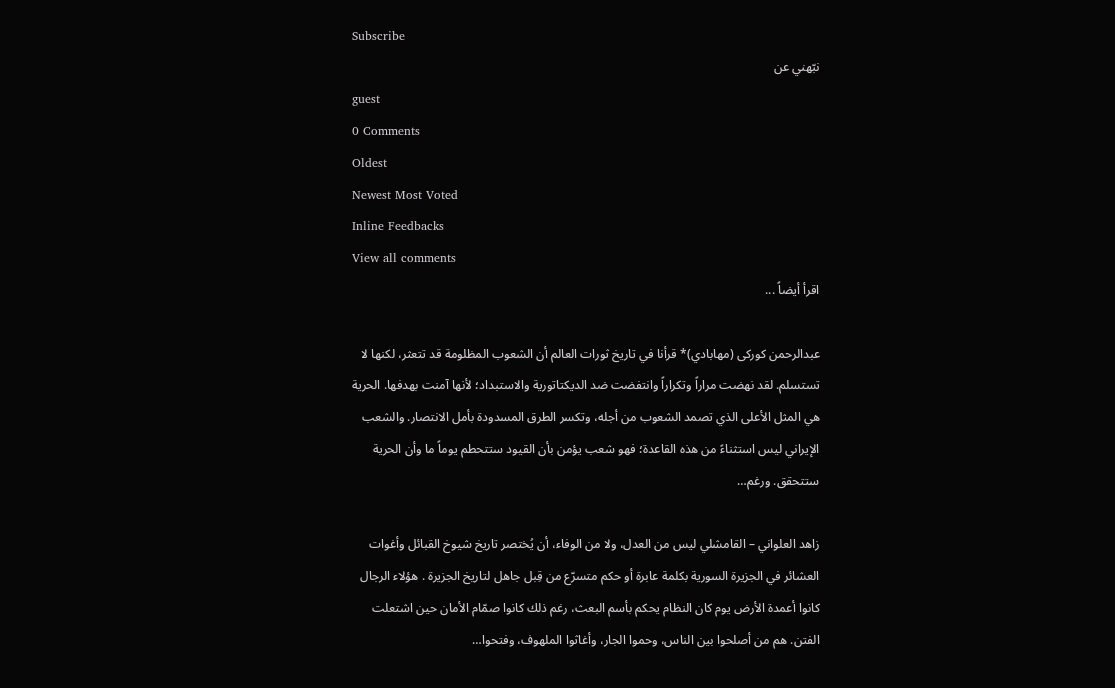Subscribe
نبّهني عن
guest
0 Comments
Oldest
Newest Most Voted
Inline Feedbacks
View all comments
اقرأ أيضاً ...

عبدالرحمن کورکی (مهابادي)* قرأنا في تاريخ ثورات العالم أن الشعوب المظلومة قد تتعثر، لكنها لا تستسلم. لقد نهضت مراراً وتكراراً وانتفضت ضد الديكتاتورية والاستبداد؛ لأنها آمنت بهدفها. الحرية هي المثل الأعلى الذي تصمد الشعوب من أجله، وتكسر الطرق المسدودة بأمل الانتصار. والشعب الإيراني ليس استثناءً من هذه القاعدة؛ فهو شعب يؤمن بأن القيود ستتحطم يوماً ما وأن الحرية ستتحقق. ورغم…

زاهد العلواني – القامشلي ليس من العدل، ولا من الوفاء، أن يُختصر تاريخ شيوخ القبائل وأغوات العشائر في الجزيرة السورية بكلمة عابرة أو حكم متسرّع من قِبل جاهل لتاريخ الجزيرة . هؤلاء الرجال كانوا أعمدة الأرض يوم كان النظام يحكم بأسم البعث، رغم ذلك كانوا صمّام الأمان حين اشتعلت الفتن. هم من أصلحوا بين الناس، وحموا الجار، وأغاثوا الملهوف، وفتحوا…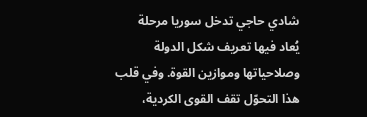شادي حاجي تدخل سوريا مرحلة يُعاد فيها تعريف شكل الدولة وصلاحياتها وموازين القوة. وفي قلب هذا التحوّل تقف القوى الكردية،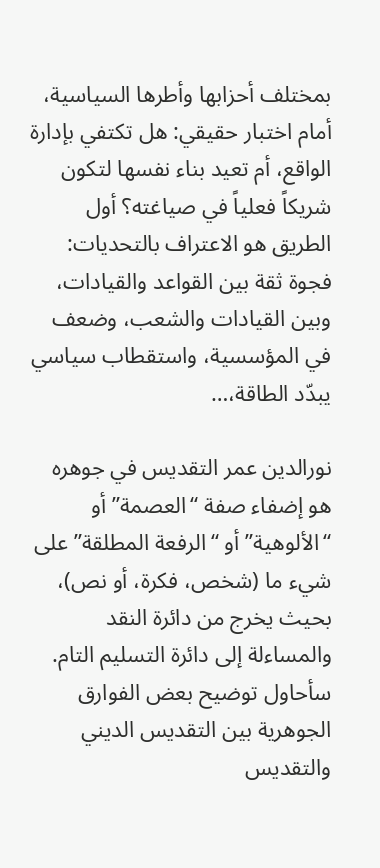بمختلف أحزابها وأطرها السياسية، أمام اختبار حقيقي: هل تكتفي بإدارة الواقع، أم تعيد بناء نفسها لتكون شريكاً فعلياً في صياغته؟ أول الطريق هو الاعتراف بالتحديات: فجوة ثقة بين القواعد والقيادات، وبين القيادات والشعب، وضعف في المؤسسية، واستقطاب سياسي يبدّد الطاقة،…

نورالدين عمر التقديس في جوهره هو إضفاء صفة “العصمة” أو “الألوهية” أو “الرفعة المطلقة” على شيء ما (شخص، فكرة، أو نص)، بحيث يخرج من دائرة النقد والمساءلة إلى دائرة التسليم التام. سأحاول توضيح بعض الفوارق الجوهرية بين التقديس الديني والتقديس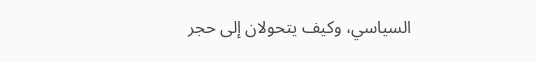السياسي، وكيف يتحولان إلى حجر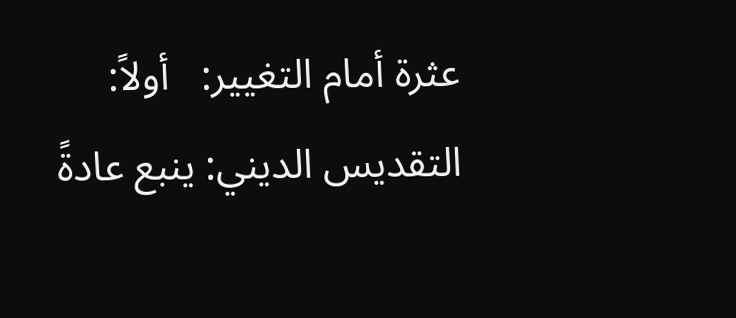عثرة أمام التغيير:   أولاً: التقديس الديني: ينبع عادةً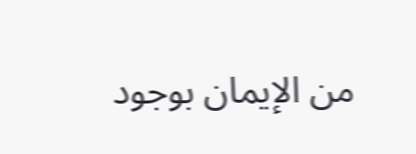من الإيمان بوجود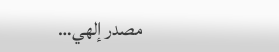مصدر إلهي…